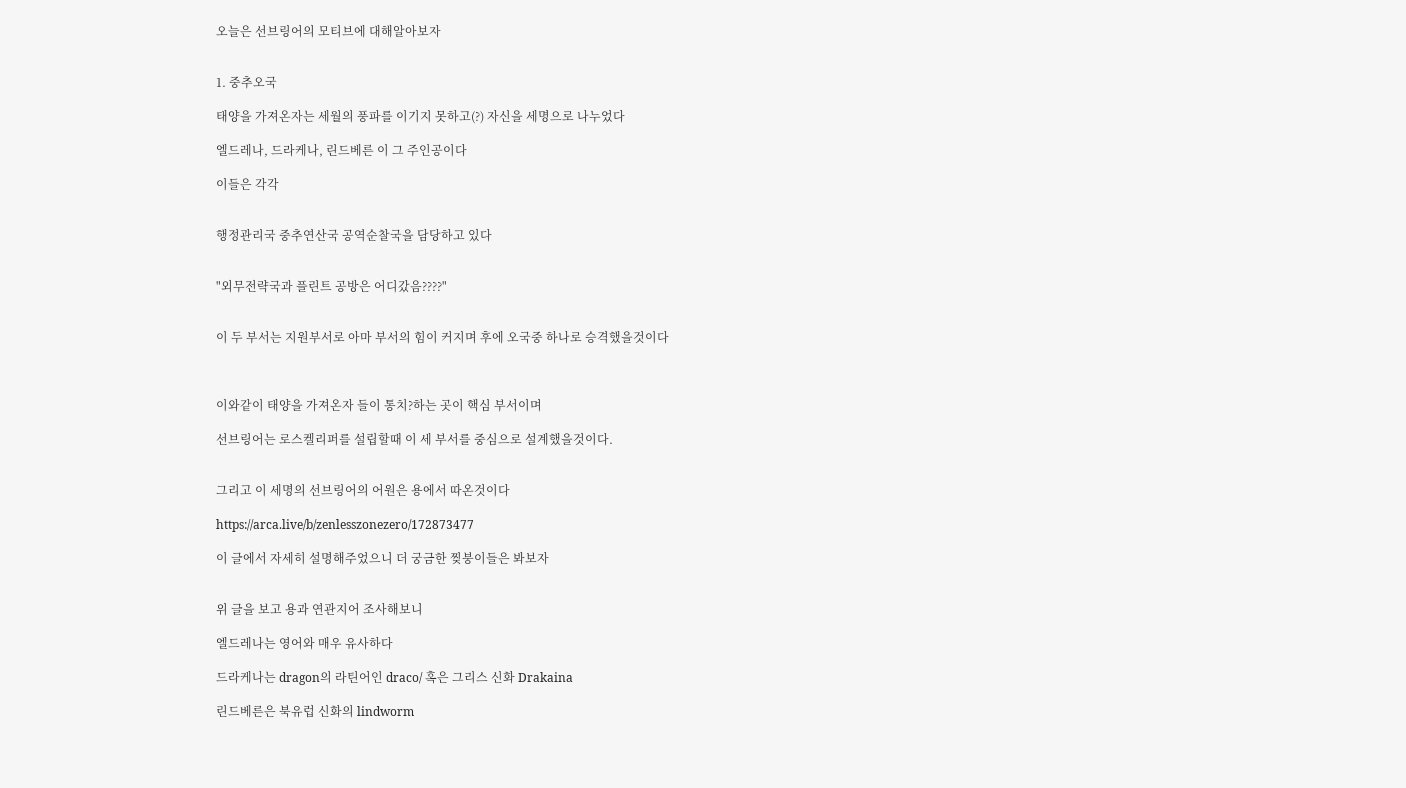오늘은 선브링어의 모티브에 대해알아보자


1. 중추오국

태양을 가져온자는 세월의 풍파를 이기지 못하고(?) 자신을 세명으로 나누었다

엘드레나, 드라케나, 린드베른 이 그 주인공이다

이들은 각각


행정관리국 중추연산국 공역순찰국을 담당하고 있다


"외무전략국과 플린트 공방은 어디갔음????"


이 두 부서는 지원부서로 아마 부서의 힘이 커지며 후에 오국중 하나로 승격했을것이다



이와같이 태양을 가져온자 들이 통치?하는 곳이 핵심 부서이며

선브링어는 로스켈리퍼를 설립할때 이 세 부서를 중심으로 설계했을것이다.


그리고 이 세명의 선브링어의 어원은 용에서 따온것이다

https://arca.live/b/zenlesszonezero/172873477

이 글에서 자세히 설명해주었으니 더 궁금한 찢붕이들은 봐보자


위 글을 보고 용과 연관지어 조사해보니

엘드레나는 영어와 매우 유사하다

드라케나는 dragon의 라틴어인 draco/ 혹은 그리스 신화 Drakaina

린드베른은 북유럽 신화의 lindworm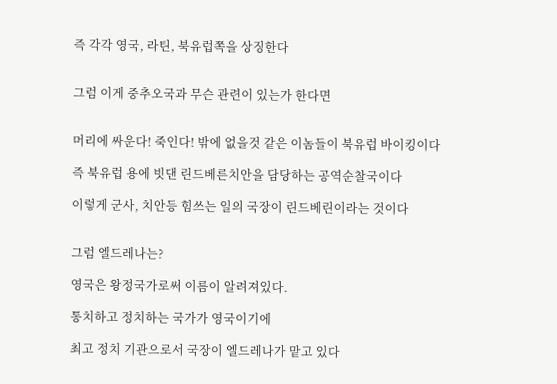즉 각각 영국, 라틴, 북유럽쪽을 상징한다


그럼 이게 중추오국과 무슨 관련이 있는가 한다면


머리에 싸운다! 죽인다! 밖에 없을것 같은 이놈들이 북유럽 바이킹이다

즉 북유럽 용에 빗댄 린드베른치안을 담당하는 공역순찰국이다

이렇게 군사, 치안등 힘쓰는 일의 국장이 린드베린이라는 것이다


그럼 엘드레나는?

영국은 왕정국가로써 이름이 알려져있다.

통치하고 정치하는 국가가 영국이기에

최고 정치 기관으로서 국장이 엘드레나가 맡고 있다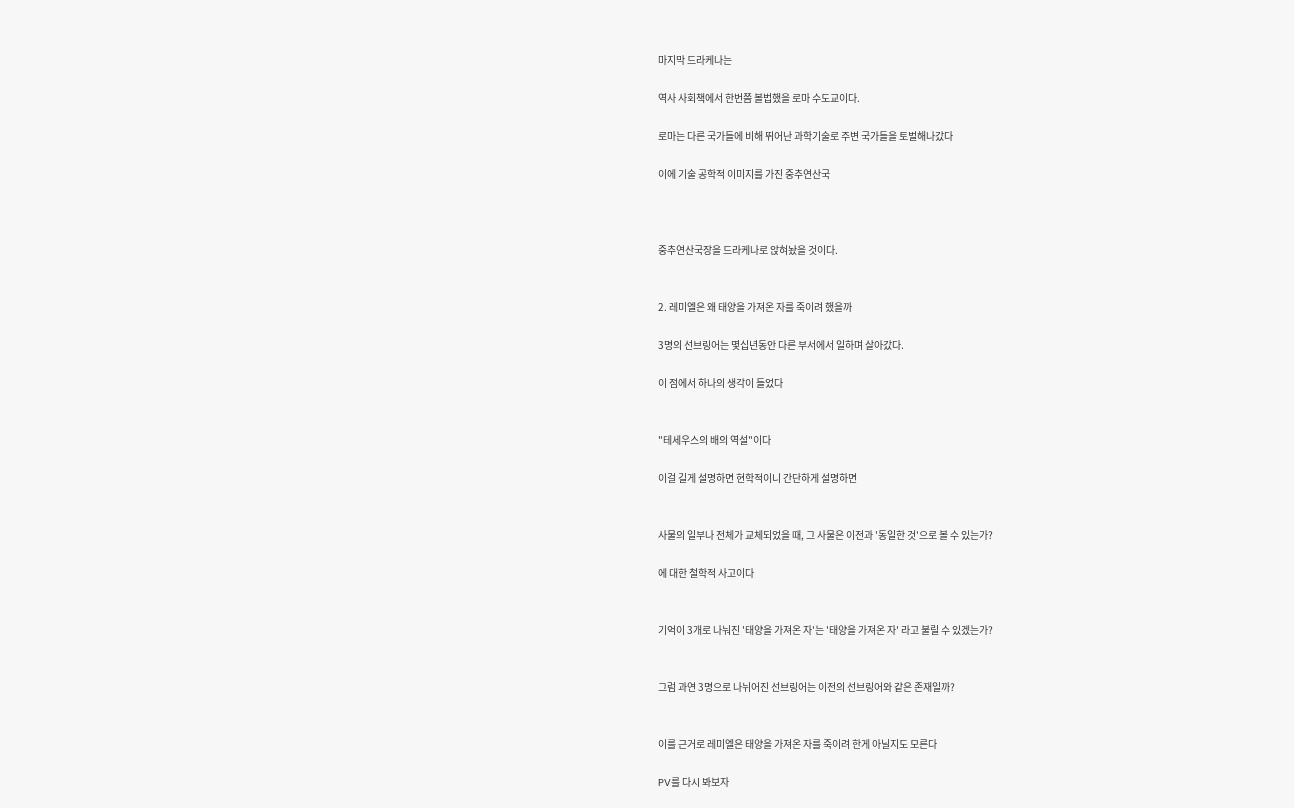마지막 드라케나는

역사 사회책에서 한번쯤 볼법했을 로마 수도교이다.

로마는 다른 국가들에 비해 뛰어난 과학기술로 주변 국가들을 토벌해나갔다

이에 기술 공학적 이미지를 가진 중추연산국



중추연산국장을 드라케나로 앉혀놨을 것이다.


2. 레미엘은 왜 태양을 가져온 자를 죽이려 했을까

3명의 선브링어는 몇십년동안 다른 부서에서 일하며 살아갔다.

이 점에서 하나의 생각이 들었다


"테세우스의 배의 역설"이다

이걸 길게 설명하면 현학적이니 간단하게 설명하면


사물의 일부나 전체가 교체되었을 때, 그 사물은 이전과 '동일한 것'으로 볼 수 있는가?

에 대한 철학적 사고이다


기억이 3개로 나눠진 '태양을 가져온 자'는 '태양을 가져온 자' 라고 불릴 수 있겠는가?


그럼 과연 3명으로 나뉘어진 선브링어는 이전의 선브링어와 같은 존재일까?


이를 근거로 레미엘은 태양을 가져온 자를 죽이려 한게 아닐지도 모른다

PV를 다시 봐보자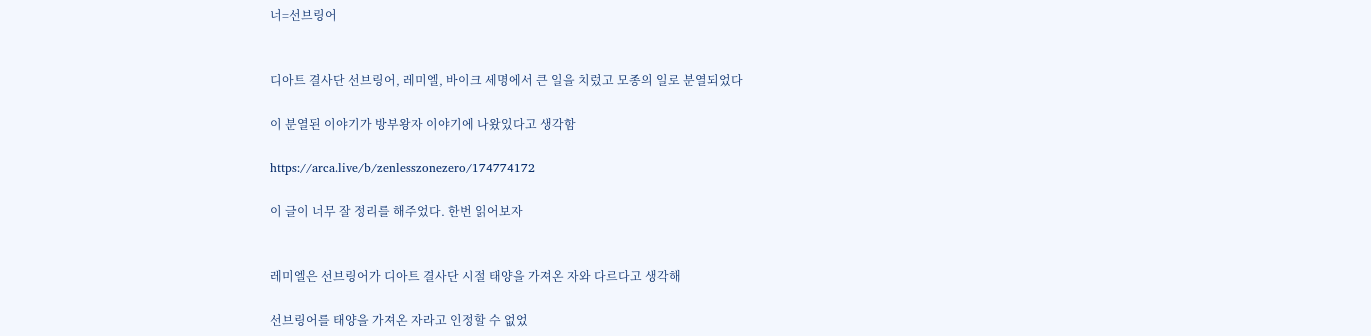너=선브링어


디아트 결사단 선브링어, 레미엘, 바이크 세명에서 큰 일을 치렀고 모종의 일로 분열되었다

이 분열된 이야기가 방부왕자 이야기에 나왔있다고 생각함

https://arca.live/b/zenlesszonezero/174774172

이 글이 너무 잘 정리를 해주었다. 한번 읽어보자


레미엘은 선브링어가 디아트 결사단 시절 태양을 가져온 자와 다르다고 생각해

선브링어를 태양을 가져온 자라고 인정할 수 없었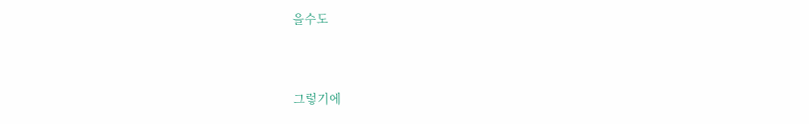을수도


그렇기에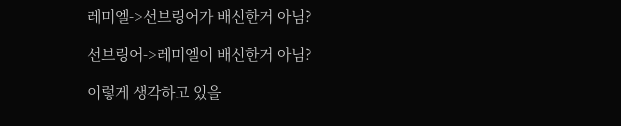레미엘->선브링어가 배신한거 아님?

선브링어->레미엘이 배신한거 아님?

이렇게 생각하고 있을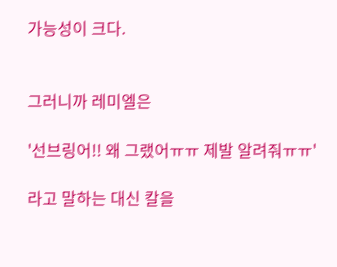가능성이 크다.


그러니까 레미엘은

'선브링어!! 왜 그랬어ㅠㅠ 제발 알려줘ㅠㅠ'

라고 말하는 대신 칼을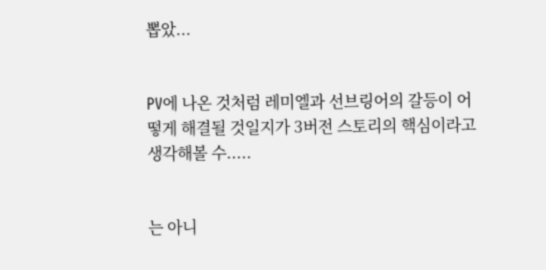뽑았...


PV에 나온 것처럼 레미엘과 선브링어의 갈등이 어떻게 해결될 것일지가 3버전 스토리의 핵심이라고 생각해볼 수.....


는 아니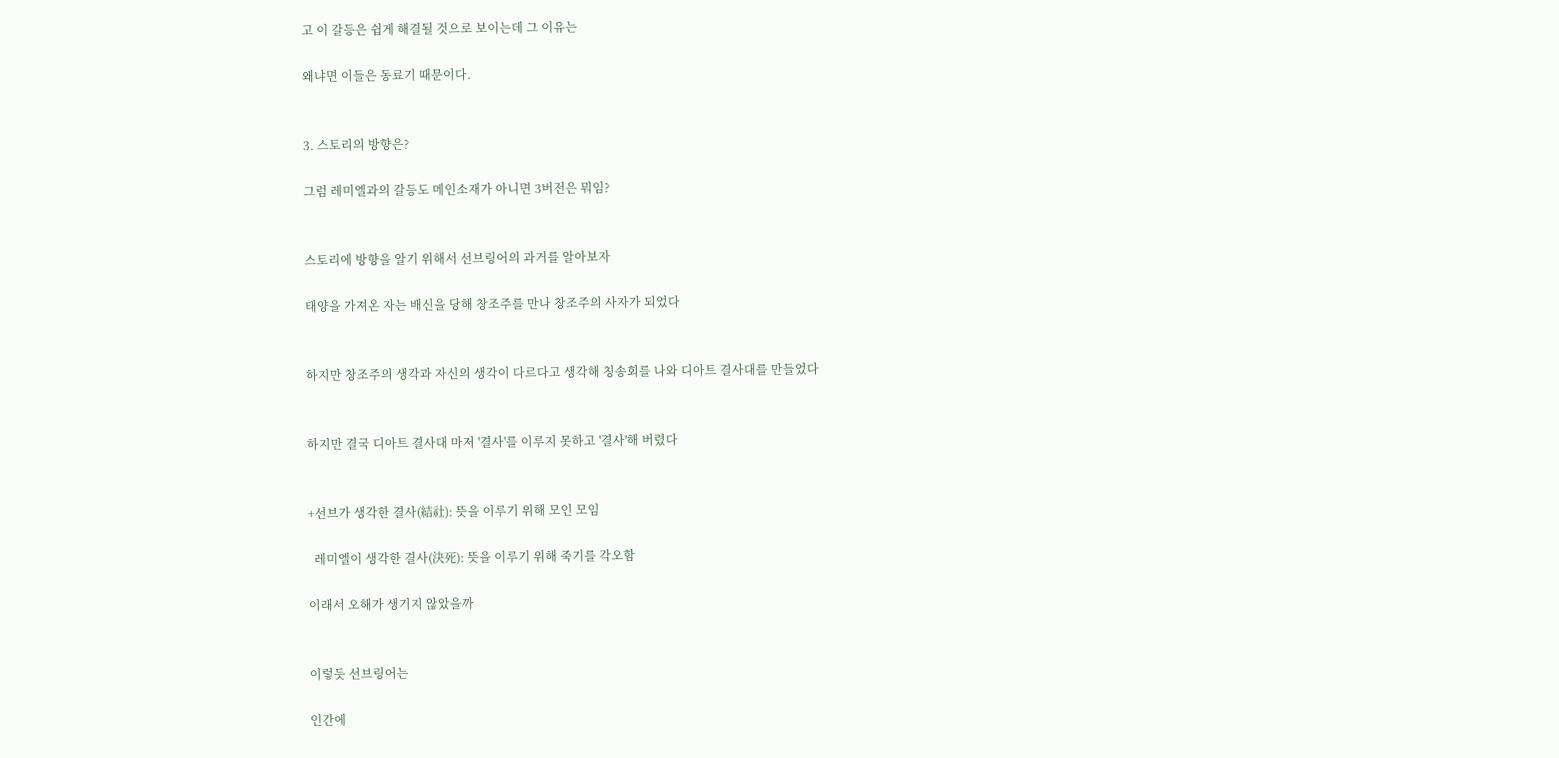고 이 갈등은 쉽게 해결될 것으로 보이는데 그 이유는

왜냐면 이들은 동료기 때문이다.


3. 스토리의 방향은?

그럼 레미엘과의 갈등도 메인소재가 아니면 3버전은 뭐임?


스토리에 방향을 알기 위해서 선브링어의 과거를 알아보자

태양을 가져온 자는 배신을 당해 창조주를 만나 창조주의 사자가 되었다


하지만 창조주의 생각과 자신의 생각이 다르다고 생각해 칭송회를 나와 디아트 결사대를 만들었다


하지만 결국 디아트 결사대 마저 '결사'를 이루지 못하고 '결사'해 버렸다


+선브가 생각한 결사(結社): 뜻을 이루기 위해 모인 모임

  레미엘이 생각한 결사(決死): 뜻을 이루기 위해 죽기를 각오함

이래서 오해가 생기지 않았을까


이렇듯 선브링어는

인간에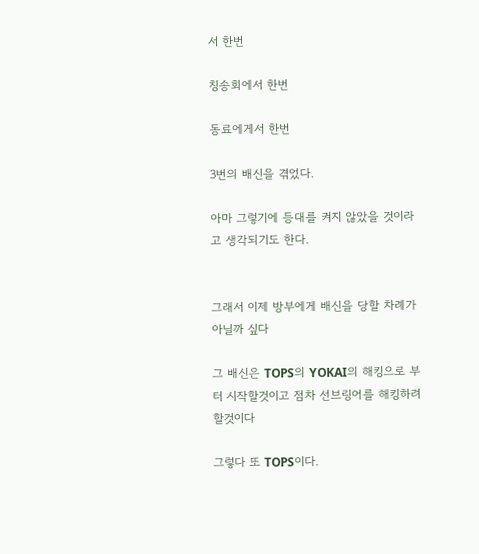서 한번

칭송회에서 한번

동료에게서 한번

3번의 배신을 겪었다.

아마 그렇기에 등대를 켜지 않았을 것이라고 생각되기도 한다.


그래서 이제 방부에게 배신을 당할 차례가 아닐까 싶다

그 배신은 TOPS의 YOKAI의 해킹으로 부터 시작할것이고 점차 선브링어를 해킹하려 할것이다

그렇다 또 TOPS이다.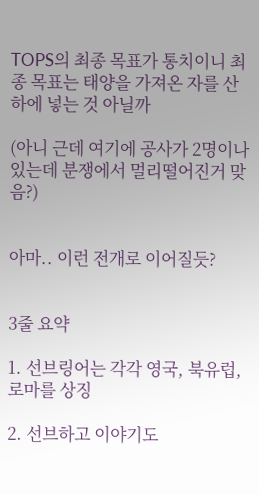TOPS의 최종 목표가 통치이니 최종 목표는 태양을 가져온 자를 산하에 넣는 것 아닐까

(아니 근데 여기에 공사가 2명이나 있는데 분쟁에서 멀리떨어진거 맞음?)


아마.. 이런 전개로 이어질듯?


3줄 요약

1. 선브링어는 각각 영국, 북유럽, 로마를 상징

2. 선브하고 이야기도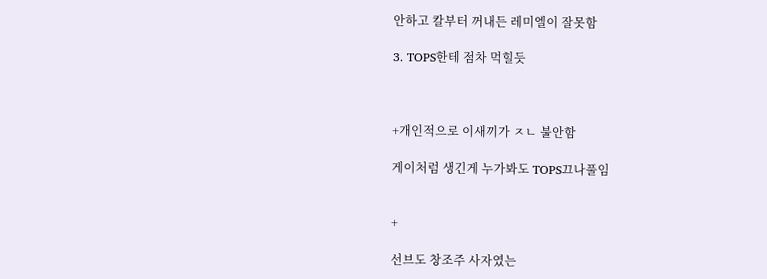안하고 칼부터 꺼내든 레미엘이 잘못함

3. TOPS한테 점차 먹힐듯



+개인적으로 이새끼가 ㅈㄴ 불안함

게이처럼 생긴게 누가봐도 TOPS끄나풀임


+

선브도 창조주 사자였는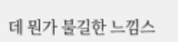데 뭔가 불길한 느낌스